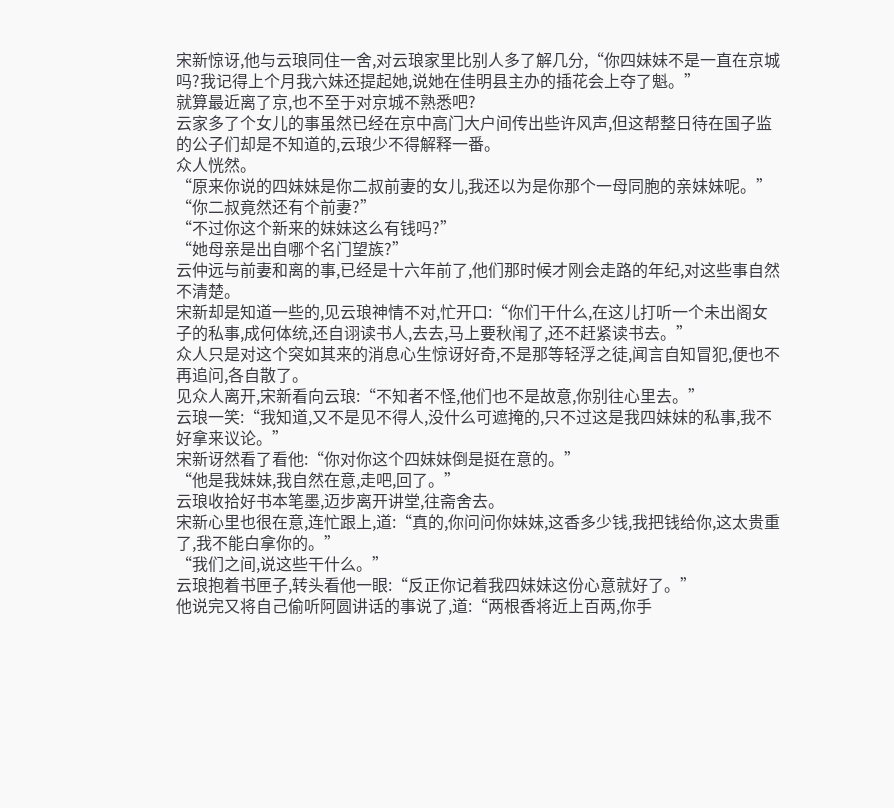宋新惊讶,他与云琅同住一舍,对云琅家里比别人多了解几分,“你四妹妹不是一直在京城吗?我记得上个月我六妹还提起她,说她在佳明县主办的插花会上夺了魁。”
就算最近离了京,也不至于对京城不熟悉吧?
云家多了个女儿的事虽然已经在京中高门大户间传出些许风声,但这帮整日待在国子监的公子们却是不知道的,云琅少不得解释一番。
众人恍然。
“原来你说的四妹妹是你二叔前妻的女儿,我还以为是你那个一母同胞的亲妹妹呢。”
“你二叔竟然还有个前妻?”
“不过你这个新来的妹妹这么有钱吗?”
“她母亲是出自哪个名门望族?”
云仲远与前妻和离的事,已经是十六年前了,他们那时候才刚会走路的年纪,对这些事自然不清楚。
宋新却是知道一些的,见云琅神情不对,忙开口:“你们干什么,在这儿打听一个未出阁女子的私事,成何体统,还自诩读书人,去去,马上要秋闱了,还不赶紧读书去。”
众人只是对这个突如其来的消息心生惊讶好奇,不是那等轻浮之徒,闻言自知冒犯,便也不再追问,各自散了。
见众人离开,宋新看向云琅:“不知者不怪,他们也不是故意,你别往心里去。”
云琅一笑:“我知道,又不是见不得人,没什么可遮掩的,只不过这是我四妹妹的私事,我不好拿来议论。”
宋新讶然看了看他:“你对你这个四妹妹倒是挺在意的。”
“他是我妹妹,我自然在意,走吧,回了。”
云琅收拾好书本笔墨,迈步离开讲堂,往斋舍去。
宋新心里也很在意,连忙跟上,道:“真的,你问问你妹妹,这香多少钱,我把钱给你,这太贵重了,我不能白拿你的。”
“我们之间,说这些干什么。”
云琅抱着书匣子,转头看他一眼:“反正你记着我四妹妹这份心意就好了。”
他说完又将自己偷听阿圆讲话的事说了,道:“两根香将近上百两,你手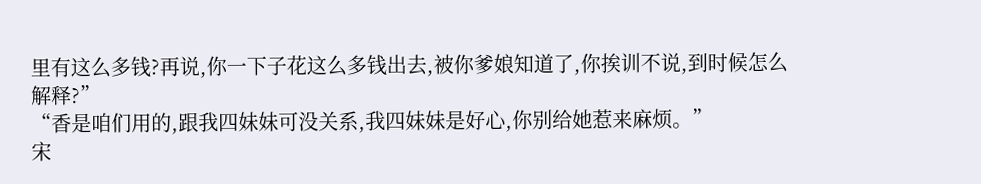里有这么多钱?再说,你一下子花这么多钱出去,被你爹娘知道了,你挨训不说,到时候怎么解释?”
“香是咱们用的,跟我四妹妹可没关系,我四妹妹是好心,你别给她惹来麻烦。”
宋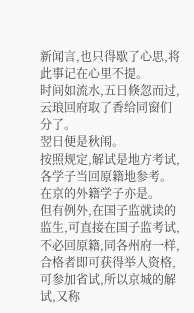新闻言,也只得歇了心思,将此事记在心里不提。
时间如流水,五日倏忽而过,云琅回府取了香给同窗们分了。
翌日便是秋闱。
按照规定,解试是地方考试,各学子当回原籍地参考。
在京的外籍学子亦是。
但有例外,在国子监就读的监生,可直接在国子监考试,不必回原籍,同各州府一样,合格者即可获得举人资格,可参加省试,所以京城的解试,又称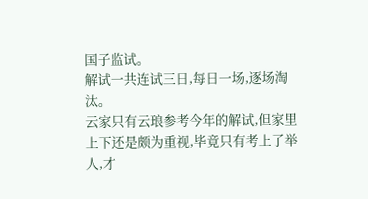国子监试。
解试一共连试三日,每日一场,逐场淘汰。
云家只有云琅参考今年的解试,但家里上下还是颇为重视,毕竟只有考上了举人,才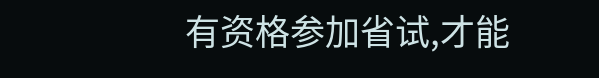有资格参加省试,才能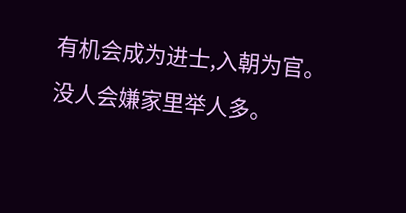有机会成为进士,入朝为官。
没人会嫌家里举人多。